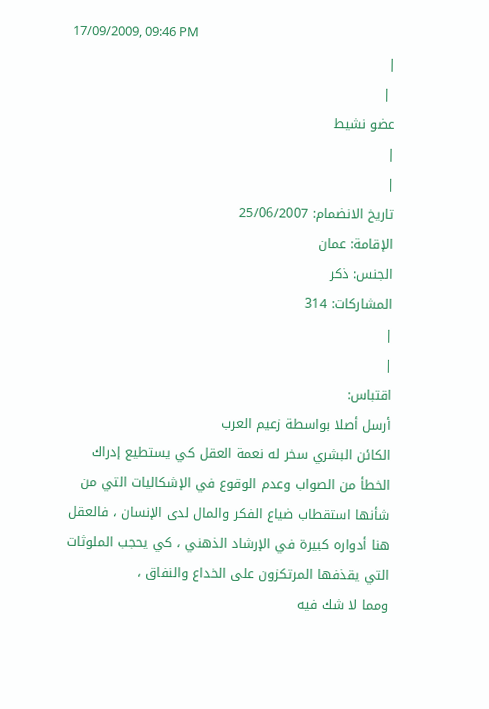17/09/2009, 09:46 PM
|
 |
عضو نشيط
|
|
تاريخ الانضمام: 25/06/2007
الإقامة: عمان
الجنس: ذكر
المشاركات: 314
|
|
اقتباس:
أرسل أصلا بواسطة زعيم العرب
الكائن البشري سخر له نعمة العقل كي يستطيع إدراك الخطأ من الصواب وعدم الوقوع في الإشكاليات التي من شأنها استقطاب ضياع الفكر والمال لدى الإنسان ، فالعقل هنا أدواره كبيرة في الإرشاد الذهني ، كي يحجب الملوثات التي يقذفها المرتكزون على الخداع والنفاق ،
ومما لا شك فيه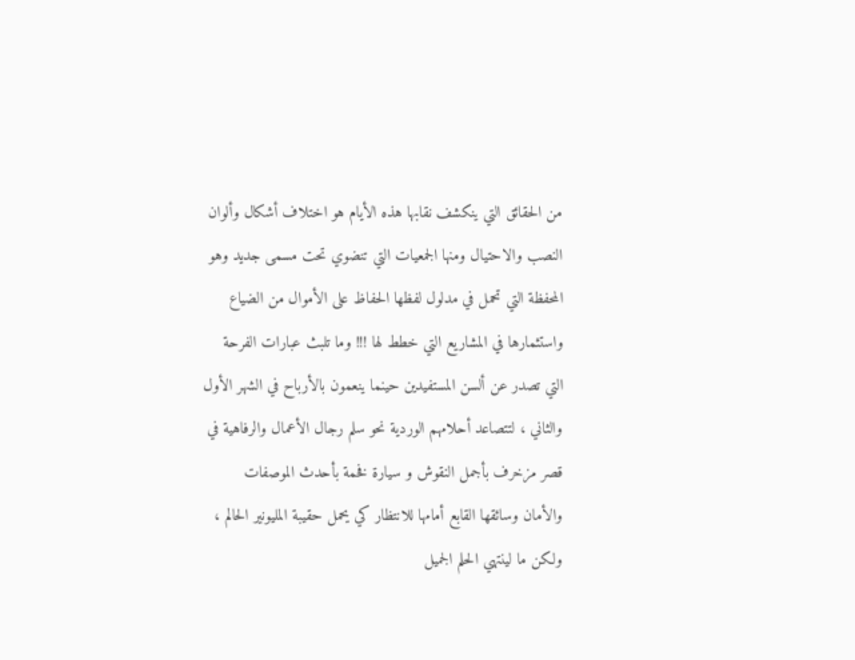من الحقائق التي ينكشف نقابها هذه الأيام هو اختلاف أشكال وألوان النصب والاحتيال ومنها الجمعيات التي تنضوي تحت مسمى جديد وهو المحفظة التي تحمل في مدلول لفظها الحفاظ على الأموال من الضياع واستثمارها في المشاريع التي خطط لها !!! وما تلبث عبارات الفرحة التي تصدر عن ألسن المستفيدين حينما ينعمون بالأرباح في الشهر الأول والثاني ، لتتصاعد أحلامهم الوردية نحو سلم رجال الأعمال والرفاهية في قصر مزخرف بأجمل النقوش و سيارة فخمة بأحدث الموصفات والأمان وسائقها القابع أمامها للانتظار كي يحمل حقيبة المليونير الحالم ، ولكن ما لينتهي الحلم الجميل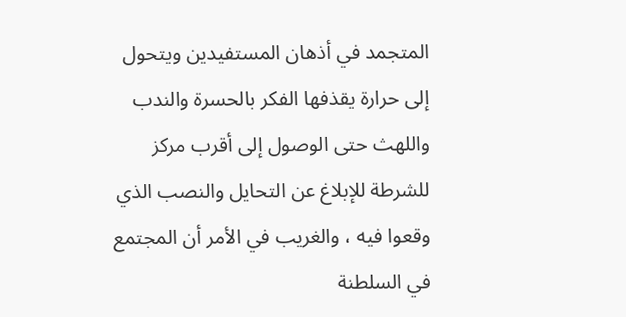المتجمد في أذهان المستفيدين ويتحول إلى حرارة يقذفها الفكر بالحسرة والندب واللهث حتى الوصول إلى أقرب مركز للشرطة للإبلاغ عن التحايل والنصب الذي وقعوا فيه ، والغريب في الأمر أن المجتمع في السلطنة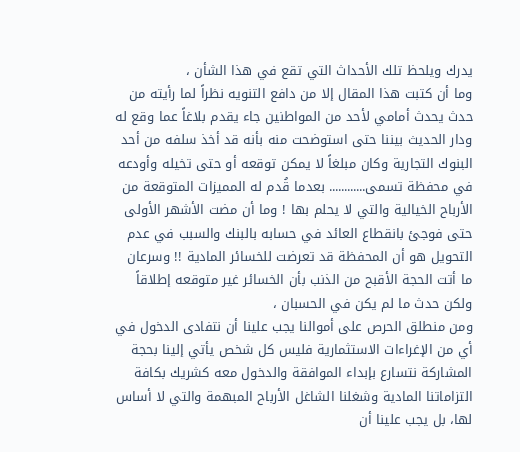يدرك ويلحظ تلك الأحداث التي تقع في هذا الشأن ،
وما أن كتبت هذا المقال إلا من دافع التنويه نظراً لما رأيته من حدث يحدث أمامي لأحد من المواطنين جاء يقدم بلاغاً عما وقع له ودار الحديث بيننا حتى استوضحت منه بأنه قد أخذ سلفه من أحد البنوك التجارية وكان مبلغاً لا يمكن توقعه أو حتى تخيله وأودعه في محفظة تسمى............ بعدما قُدم له المميزات المتوقعة من الأرباح الخيالية والتي لا يحلم بها ! وما أن مضت الأشهر الأولى حتى فوجئ بانقطاع العائد في حسابه بالبنك والسبب في عدم التحويل هو أن المحفظة قد تعرضت للخسائر المادية !! وسرعان ما أتت الحجة الأقبح من الذنب بأن الخسائر غير متوقعه إطلاقاً ولكن حدث ما لم يكن في الحسبان ،
ومن منطلق الحرص على أموالنا يجب علينا أن نتفادى الدخول في أي من الإغراءات الاستثمارية فليس كل شخص يأتي إلينا بحجة المشاركة نتسارع بإبداء الموافقة والدخول معه كشريك بكافة التزاماتنا المادية وشغلنا الشاغل الأرباح المبهمة والتي لا أساس لها، بل يجب علينا أن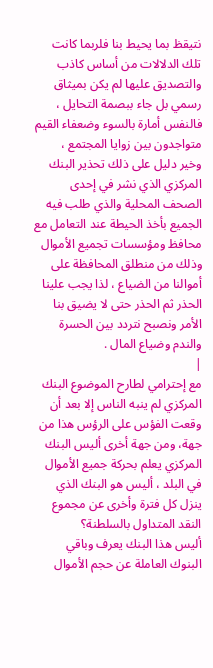نتيقظ بما يحيط بنا فلربما كانت تلك الدلالات من أساس كاذب والتصديق عليها لم يكن بميثاق رسمي بل جاء ببصمة التحايل ، فالنفس أمارة بالسوء وضعفاء القيم متواجدون بين زوايا المجتمع ،
وخير دليل على ذلك تحذير البنك المركزي الذي نشر في إحدى الصحف المحلية والذي طلب فيه الجميع بأخذ الحيطة عند التعامل مع محافظ ومؤسسات تجميع الأموال وذلك من منطلق المحافظة على أموالنا من الضياع ، لذا يجب علينا الحذر ثم الحذر حتى لا يضيق بنا الأمر ونصبح نتردد بين الحسرة والندم وضياع المال .
|
مع إحترامي لطارح الموضوع البنك المركزي لم ينبه الناس إلا بعد أن وقعت الفؤس على الرؤس هذا من جهة، ومن جهة أخرى أليس البنك المركزي يعلم بحركة جميع الأموال في البلد ، أليس هو البنك الذي ينزل كل فترة وأخرى عن مجموع النقد المتداول بالسلطنة؟
أليس هذا البنك يعرف وباقي البنوك العاملة عن حجم الأموال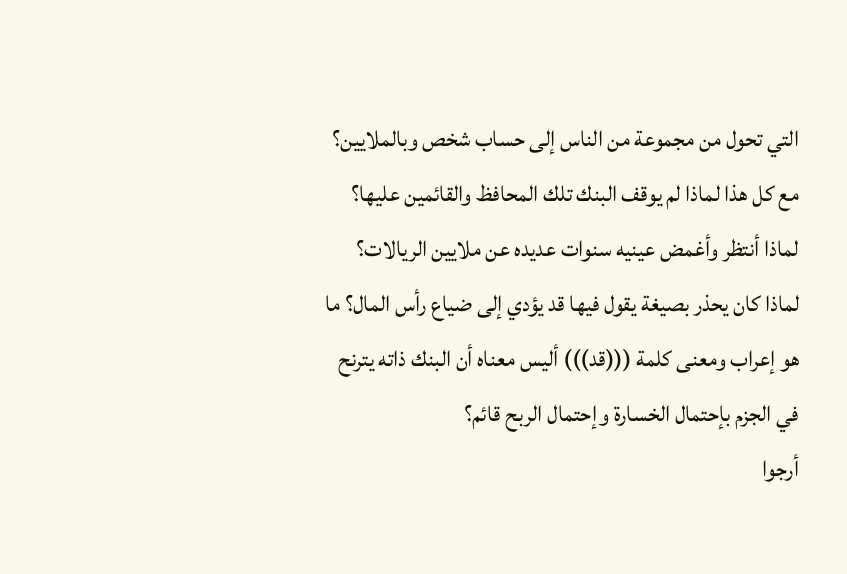التي تحول من مجموعة من الناس إلى حساب شخص وبالملايين؟
مع كل هذا لماذا لم يوقف البنك تلك المحافظ والقائمين عليها؟
لماذا أنتظر وأغمض عينيه سنوات عديده عن ملايين الريالات؟
لماذا كان يحذر بصيغة يقول فيها قد يؤدي إلى ضياع رأس المال؟ ما هو إعراب ومعنى كلمة (((قد))) أليس معناه أن البنك ذاته يترنح في الجزم بإحتمال الخسارة وإحتمال الربح قائم؟
أرجوا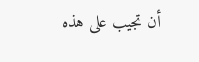أن تجيب على هذه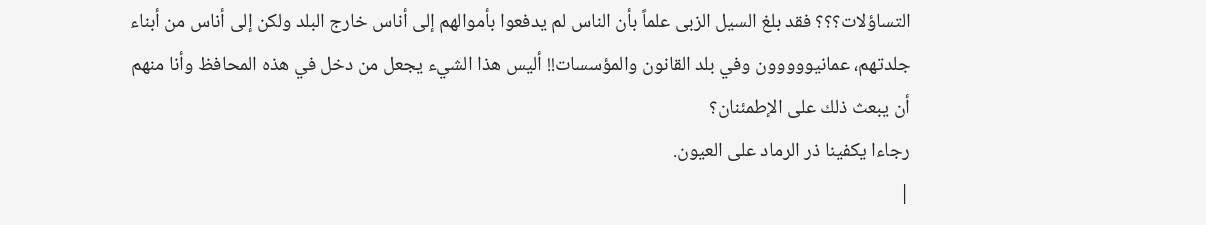التساؤلات؟؟؟ فقد بلغ السيل الزبى علماً بأن الناس لم يدفعوا بأموالهم إلى أناس خارج البلد ولكن إلى أناس من أبناء جلدتهم، عمانيووووون وفي بلد القانون والمؤسسات!! أليس هذا الشيء يجعل من دخل في هذه المحافظ وأنا منهم أن يبعث ذلك على الإطمئنان؟
رجاءا يكفينا ذر الرماد على العيون.
|